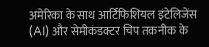अमेरिका के साथ आर्टिफिशियल इंटेलिजेंस (AI) और सेमीकंडक्टर चिप तकनीक के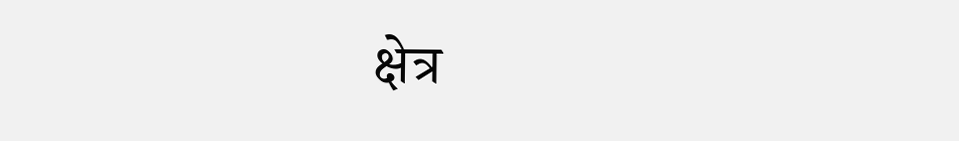क्षेत्र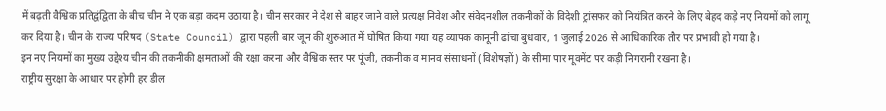में बढ़ती वैश्विक प्रतिद्वंद्विता के बीच चीन ने एक बड़ा कदम उठाया है। चीन सरकार ने देश से बाहर जाने वाले प्रत्यक्ष निवेश और संवेदनशील तकनीकों के विदेशी ट्रांसफर को नियंत्रित करने के लिए बेहद कड़े नए नियमों को लागू कर दिया है। चीन के राज्य परिषद (State Council) द्वारा पहली बार जून की शुरुआत में घोषित किया गया यह व्यापक कानूनी ढांचा बुधवार, 1 जुलाई 2026 से आधिकारिक तौर पर प्रभावी हो गया है।
इन नए नियमों का मुख्य उद्देश्य चीन की तकनीकी क्षमताओं की रक्षा करना और वैश्विक स्तर पर पूंजी, तकनीक व मानव संसाधनों (विशेषज्ञों) के सीमा पार मूवमेंट पर कड़ी निगरानी रखना है।
राष्ट्रीय सुरक्षा के आधार पर होगी हर डील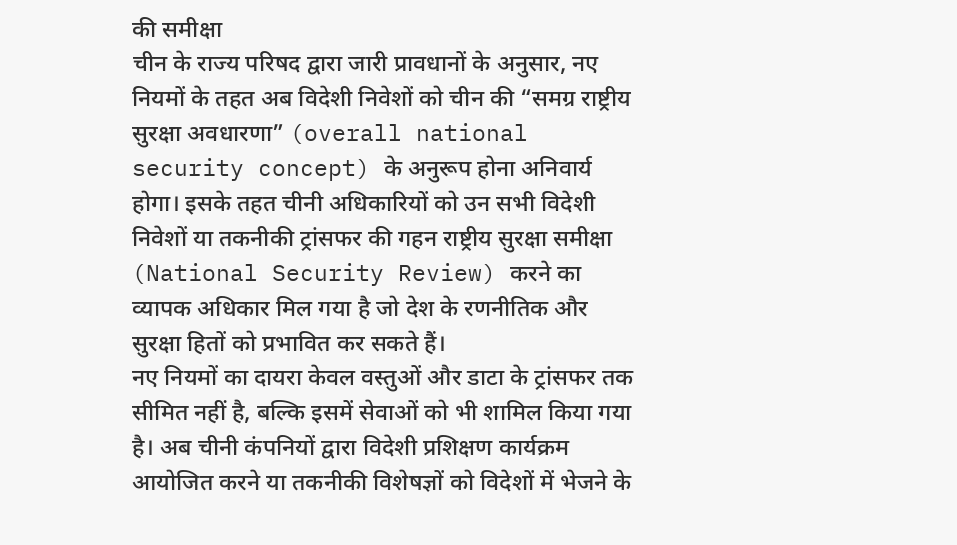की समीक्षा
चीन के राज्य परिषद द्वारा जारी प्रावधानों के अनुसार, नए नियमों के तहत अब विदेशी निवेशों को चीन की “समग्र राष्ट्रीय सुरक्षा अवधारणा” (overall national security concept) के अनुरूप होना अनिवार्य होगा। इसके तहत चीनी अधिकारियों को उन सभी विदेशी निवेशों या तकनीकी ट्रांसफर की गहन राष्ट्रीय सुरक्षा समीक्षा (National Security Review) करने का व्यापक अधिकार मिल गया है जो देश के रणनीतिक और सुरक्षा हितों को प्रभावित कर सकते हैं।
नए नियमों का दायरा केवल वस्तुओं और डाटा के ट्रांसफर तक सीमित नहीं है, बल्कि इसमें सेवाओं को भी शामिल किया गया है। अब चीनी कंपनियों द्वारा विदेशी प्रशिक्षण कार्यक्रम आयोजित करने या तकनीकी विशेषज्ञों को विदेशों में भेजने के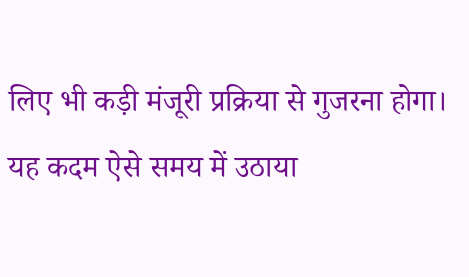लिए भी कड़ी मंजूरी प्रक्रिया से गुजरना होगा। यह कदम ऐसे समय में उठाया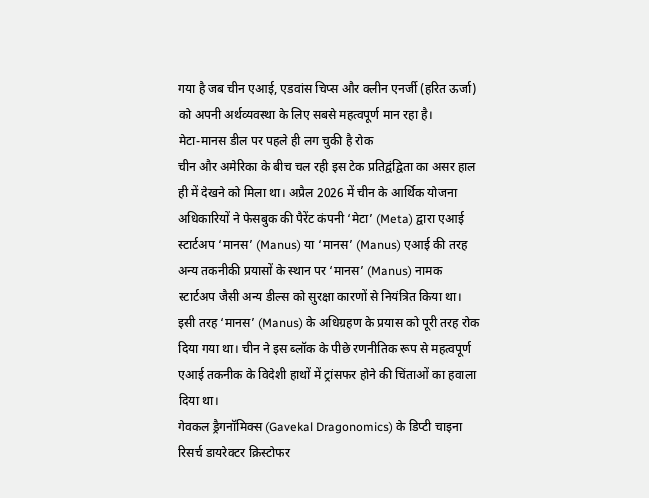गया है जब चीन एआई, एडवांस चिप्स और क्लीन एनर्जी (हरित ऊर्जा) को अपनी अर्थव्यवस्था के लिए सबसे महत्वपूर्ण मान रहा है।
मेटा-मानस डील पर पहले ही लग चुकी है रोक
चीन और अमेरिका के बीच चल रही इस टेक प्रतिद्वंद्विता का असर हाल ही में देखने को मिला था। अप्रैल 2026 में चीन के आर्थिक योजना अधिकारियों ने फेसबुक की पैरेंट कंपनी ‘मेटा’ (Meta) द्वारा एआई स्टार्टअप ‘मानस’ (Manus) या ‘मानस’ (Manus) एआई की तरह अन्य तकनीकी प्रयासों के स्थान पर ‘मानस’ (Manus) नामक स्टार्टअप जैसी अन्य डील्स को सुरक्षा कारणों से नियंत्रित किया था। इसी तरह ‘मानस’ (Manus) के अधिग्रहण के प्रयास को पूरी तरह रोक दिया गया था। चीन ने इस ब्लॉक के पीछे रणनीतिक रूप से महत्वपूर्ण एआई तकनीक के विदेशी हाथों में ट्रांसफर होने की चिंताओं का हवाला दिया था।
गेवकल ड्रैगनॉमिक्स (Gavekal Dragonomics) के डिप्टी चाइना रिसर्च डायरेक्टर क्रिस्टोफर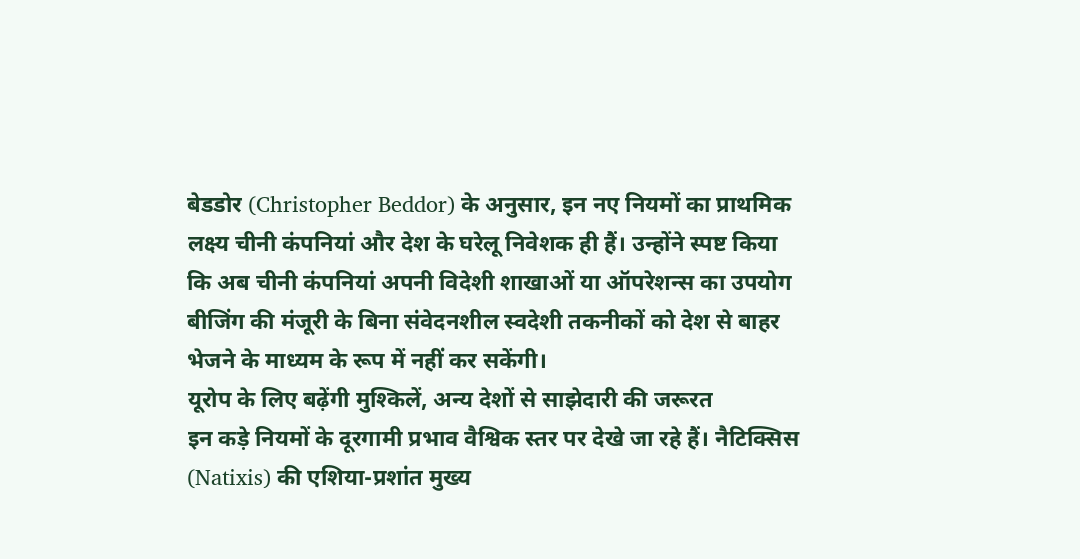बेडडोर (Christopher Beddor) के अनुसार, इन नए नियमों का प्राथमिक लक्ष्य चीनी कंपनियां और देश के घरेलू निवेशक ही हैं। उन्होंने स्पष्ट किया कि अब चीनी कंपनियां अपनी विदेशी शाखाओं या ऑपरेशन्स का उपयोग बीजिंग की मंजूरी के बिना संवेदनशील स्वदेशी तकनीकों को देश से बाहर भेजने के माध्यम के रूप में नहीं कर सकेंगी।
यूरोप के लिए बढ़ेंगी मुश्किलें, अन्य देशों से साझेदारी की जरूरत
इन कड़े नियमों के दूरगामी प्रभाव वैश्विक स्तर पर देखे जा रहे हैं। नैटिक्सिस (Natixis) की एशिया-प्रशांत मुख्य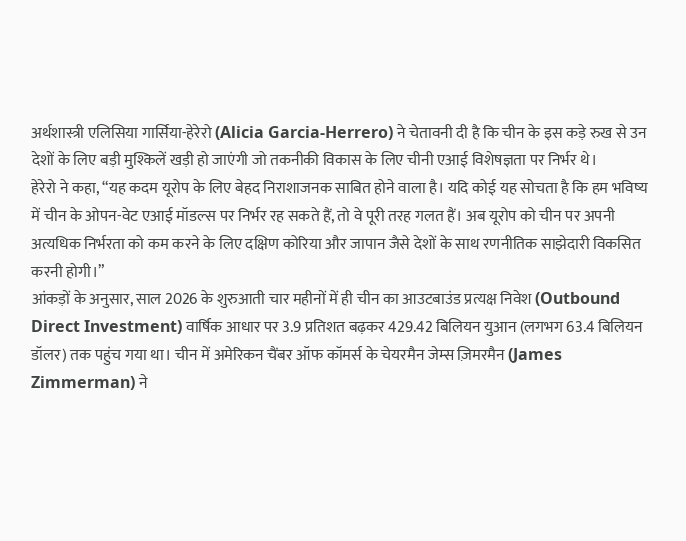अर्थशास्त्री एलिसिया गार्सिया-हेरेरो (Alicia Garcia-Herrero) ने चेतावनी दी है कि चीन के इस कड़े रुख से उन देशों के लिए बड़ी मुश्किलें खड़ी हो जाएंगी जो तकनीकी विकास के लिए चीनी एआई विशेषज्ञता पर निर्भर थे।
हेरेरो ने कहा, “यह कदम यूरोप के लिए बेहद निराशाजनक साबित होने वाला है। यदि कोई यह सोचता है कि हम भविष्य में चीन के ओपन-वेट एआई मॉडल्स पर निर्भर रह सकते हैं, तो वे पूरी तरह गलत हैं। अब यूरोप को चीन पर अपनी अत्यधिक निर्भरता को कम करने के लिए दक्षिण कोरिया और जापान जैसे देशों के साथ रणनीतिक साझेदारी विकसित करनी होगी।”
आंकड़ों के अनुसार, साल 2026 के शुरुआती चार महीनों में ही चीन का आउटबाउंड प्रत्यक्ष निवेश (Outbound Direct Investment) वार्षिक आधार पर 3.9 प्रतिशत बढ़कर 429.42 बिलियन युआन (लगभग 63.4 बिलियन डॉलर) तक पहुंच गया था। चीन में अमेरिकन चैंबर ऑफ कॉमर्स के चेयरमैन जेम्स ज़िमरमैन (James Zimmerman) ने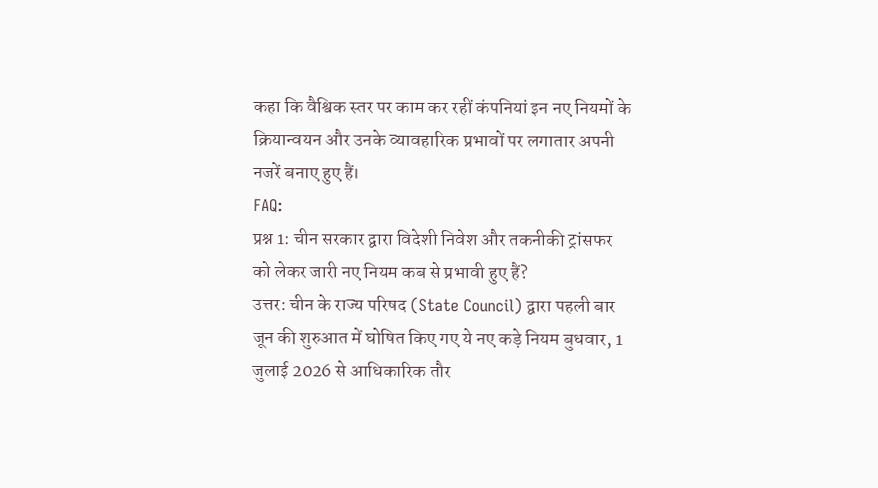कहा कि वैश्विक स्तर पर काम कर रहीं कंपनियां इन नए नियमों के क्रियान्वयन और उनके व्यावहारिक प्रभावों पर लगातार अपनी नजरें बनाए हुए हैं।
FAQ:
प्रश्न 1: चीन सरकार द्वारा विदेशी निवेश और तकनीकी ट्रांसफर को लेकर जारी नए नियम कब से प्रभावी हुए हैं?
उत्तर: चीन के राज्य परिषद (State Council) द्वारा पहली बार जून की शुरुआत में घोषित किए गए ये नए कड़े नियम बुधवार, 1 जुलाई 2026 से आधिकारिक तौर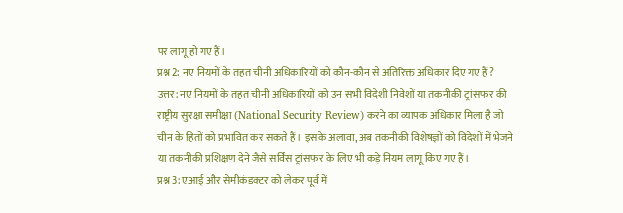पर लागू हो गए हैं।
प्रश्न 2: नए नियमों के तहत चीनी अधिकारियों को कौन-कौन से अतिरिक्त अधिकार दिए गए हैं?
उत्तर: नए नियमों के तहत चीनी अधिकारियों को उन सभी विदेशी निवेशों या तकनीकी ट्रांसफर की राष्ट्रीय सुरक्षा समीक्षा (National Security Review) करने का व्यापक अधिकार मिला है जो चीन के हितों को प्रभावित कर सकते हैं। इसके अलावा, अब तकनीकी विशेषज्ञों को विदेशों में भेजने या तकनीकी प्रशिक्षण देने जैसे सर्विस ट्रांसफर के लिए भी कड़े नियम लागू किए गए हैं।
प्रश्न 3: एआई और सेमीकंडक्टर को लेकर पूर्व में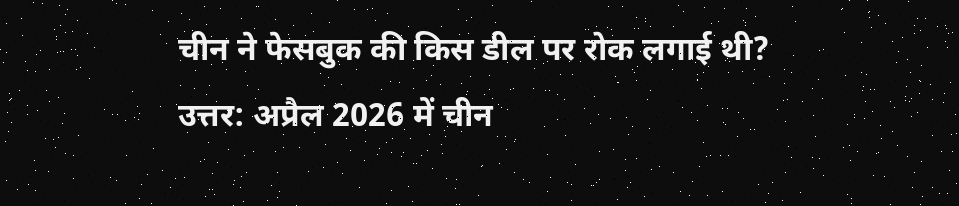चीन ने फेसबुक की किस डील पर रोक लगाई थी?
उत्तर: अप्रैल 2026 में चीन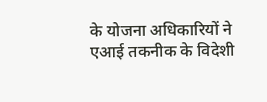के योजना अधिकारियों ने एआई तकनीक के विदेशी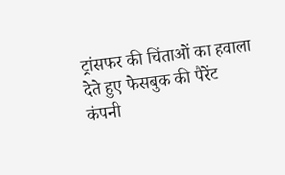ट्रांसफर की चिंताओं का हवाला देते हुए फेसबुक की पैरेंट कंपनी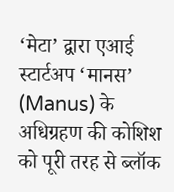‘मेटा’ द्वारा एआई स्टार्टअप ‘मानस’ (Manus) के अधिग्रहण की कोशिश को पूरी तरह से ब्लॉक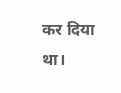कर दिया था।